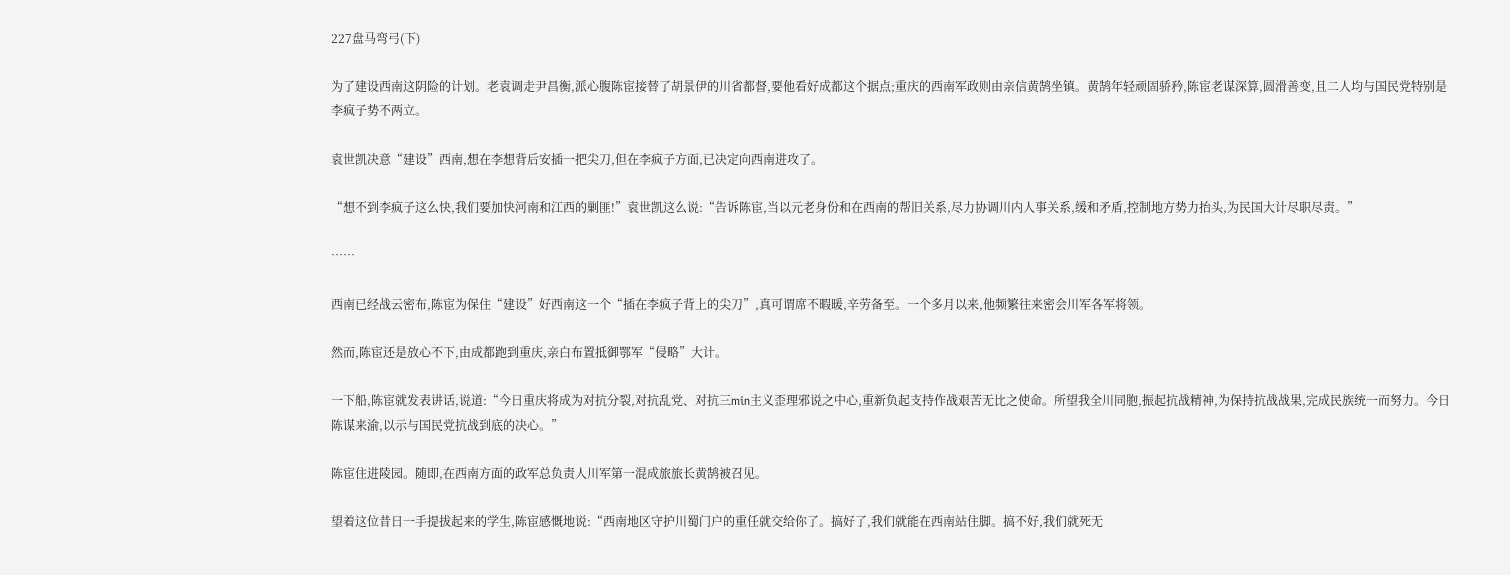227盘马弯弓(下)

为了建设西南这阴险的计划。老袁调走尹昌衡,派心腹陈宦接替了胡景伊的川省都督,要他看好成都这个据点;重庆的西南军政则由亲信黄鹄坐镇。黄鹄年轻顽固骄矜,陈宦老谋深算,圆滑善变,且二人均与国民党特别是李疯子势不两立。

袁世凯决意“建设”西南,想在李想背后安插一把尖刀,但在李疯子方面,已决定向西南进攻了。

“想不到李疯子这么快,我们要加快河南和江西的剿匪!”袁世凯这么说:“告诉陈宦,当以元老身份和在西南的帮旧关系,尽力协调川内人事关系,缓和矛盾,控制地方势力抬头,为民国大计尽职尽责。”

……

西南已经战云密布,陈宦为保住“建设”好西南这一个“插在李疯子背上的尖刀”,真可谓席不暇暖,辛劳备至。一个多月以来,他频繁往来密会川军各军将领。

然而,陈宦还是放心不下,由成都跑到重庆,亲白布置抵御鄂军“侵略”大计。

一下船,陈宦就发表讲话,说道:“今日重庆将成为对抗分裂,对抗乱党、对抗三min主义歪理邪说之中心,重新负起支持作战艰苦无比之使命。所望我全川同胞,振起抗战精神,为保持抗战战果,完成民族统一而努力。今日陈谋来渝,以示与国民党抗战到底的决心。”

陈宦住进陵园。随即,在西南方面的政军总负责人川军第一混成旅旅长黄鹄被召见。

望着这位昔日一手提拔起来的学生,陈宦感慨地说:“西南地区守护川蜀门户的重任就交给你了。搞好了,我们就能在西南站住脚。搞不好,我们就死无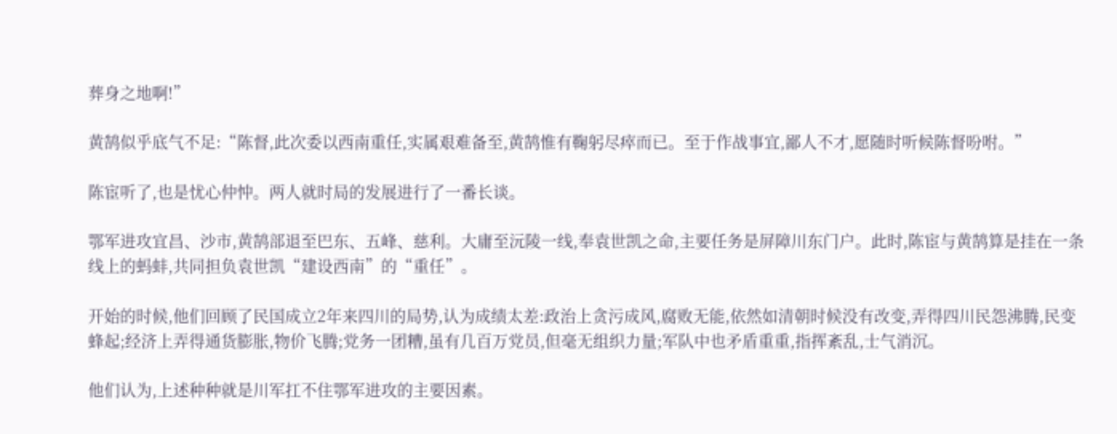葬身之地啊!”

黄鹄似乎底气不足:“陈督,此次委以西南重任,实属艰难备至,黄鹄惟有鞠躬尽瘁而已。至于作战事宜,鄙人不才,愿随时听候陈督吩咐。”

陈宦听了,也是忧心仲忡。两人就时局的发展进行了一番长谈。

鄂军进攻宜昌、沙市,黄鹄部退至巴东、五峰、慈利。大庸至沅陵一线,奉袁世凯之命,主要任务是屏障川东门户。此时,陈宦与黄鹄算是挂在一条线上的蚂蚌,共同担负袁世凯“建设西南”的“重任”。

开始的时候,他们回顾了民国成立2年来四川的局势,认为成绩太差:政治上贪污成风,腐败无能,依然如清朝时候没有改变,弄得四川民怨沸腾,民变蜂起;经济上弄得通货膨胀,物价飞腾;党务一团糟,虽有几百万党员,但毫无组织力量;军队中也矛盾重重,指挥紊乱,士气消沉。

他们认为,上述种种就是川军扛不住鄂军进攻的主要因素。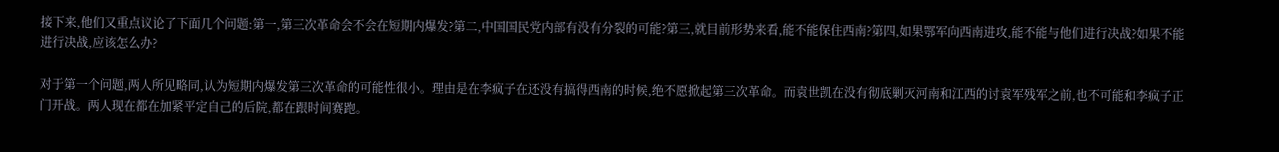接下来,他们又重点议论了下面几个问题:第一,第三次革命会不会在短期内爆发?第二,中国国民党内部有没有分裂的可能?第三,就目前形势来看,能不能保住西南?第四,如果鄂军向西南进攻,能不能与他们进行决战?如果不能进行决战,应该怎么办?

对于第一个问题,两人所见略同,认为短期内爆发第三次革命的可能性很小。理由是在李疯子在还没有搞得西南的时候,绝不愿掀起第三次革命。而袁世凯在没有彻底剿灭河南和江西的讨袁军残军之前,也不可能和李疯子正门开战。两人现在都在加紧平定自己的后院,都在跟时间赛跑。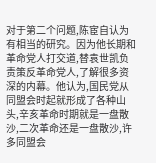对于第二个问题,陈宦自认为有相当的研究。因为他长期和革命党人打交道,替袁世凯负责策反革命党人,了解很多资深的内幕。他认为,国民党从同盟会时起就形成了各种山头,辛亥革命时期就是一盘散沙,二次革命还是一盘散沙,许多同盟会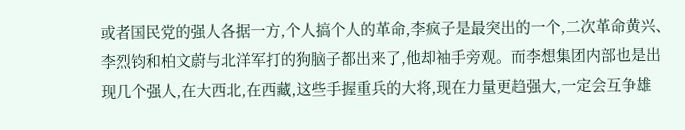或者国民党的强人各据一方,个人搞个人的革命,李疯子是最突出的一个,二次革命黄兴、李烈钧和柏文蔚与北洋军打的狗脑子都出来了,他却袖手旁观。而李想集团内部也是出现几个强人,在大西北,在西藏,这些手握重兵的大将,现在力量更趋强大,一定会互争雄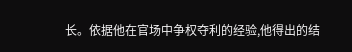长。依据他在官场中争权夺利的经验,他得出的结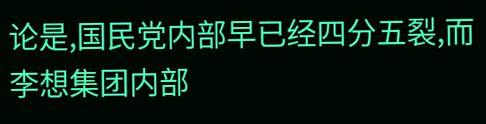论是,国民党内部早已经四分五裂,而李想集团内部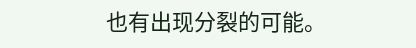也有出现分裂的可能。